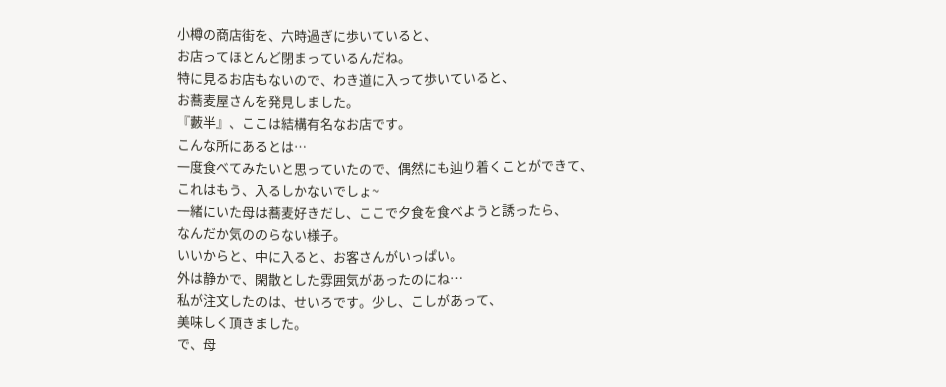小樽の商店街を、六時過ぎに歩いていると、
お店ってほとんど閉まっているんだね。
特に見るお店もないので、わき道に入って歩いていると、
お蕎麦屋さんを発見しました。
『藪半』、ここは結構有名なお店です。
こんな所にあるとは…
一度食べてみたいと思っていたので、偶然にも辿り着くことができて、
これはもう、入るしかないでしょ~
一緒にいた母は蕎麦好きだし、ここで夕食を食べようと誘ったら、
なんだか気ののらない様子。
いいからと、中に入ると、お客さんがいっぱい。
外は静かで、閑散とした雰囲気があったのにね…
私が注文したのは、せいろです。少し、こしがあって、
美味しく頂きました。
で、母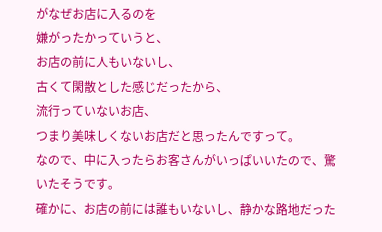がなぜお店に入るのを
嫌がったかっていうと、
お店の前に人もいないし、
古くて閑散とした感じだったから、
流行っていないお店、
つまり美味しくないお店だと思ったんですって。
なので、中に入ったらお客さんがいっぱいいたので、驚いたそうです。
確かに、お店の前には誰もいないし、静かな路地だった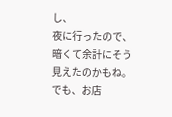し、
夜に行ったので、暗くて余計にそう見えたのかもね。
でも、お店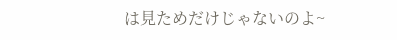は見ためだけじゃないのよ~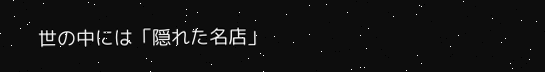世の中には「隠れた名店」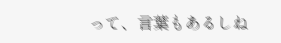って、言葉もあるしね